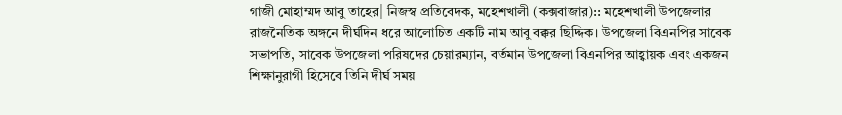গাজী মোহাম্মদ আবু তাহের| নিজস্ব প্রতিবেদক, মহেশখালী (কক্সবাজার):: মহেশখালী উপজেলার রাজনৈতিক অঙ্গনে দীর্ঘদিন ধরে আলোচিত একটি নাম আবু বক্কর ছিদ্দিক। উপজেলা বিএনপির সাবেক সভাপতি, সাবেক উপজেলা পরিষদের চেয়ারম্যান, বর্তমান উপজেলা বিএনপির আহ্বায়ক এবং একজন শিক্ষানুরাগী হিসেবে তিনি দীর্ঘ সময়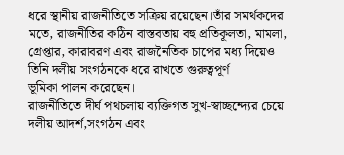ধরে স্থানীয় রাজনীতিতে সক্রিয় রয়েছেন।তাঁর সমর্থকদের মতে, রাজনীতির কঠিন বাস্তবতায় বহু প্রতিকূলতা, মামলা, গ্রেপ্তার, কারাবরণ এবং রাজনৈতিক চাপের মধ্য দিয়েও
তিনি দলীয় সংগঠনকে ধরে রাখতে গুরুত্বপূর্ণ
ভূমিকা পালন করেছেন।
রাজনীতিতে দীর্ঘ পথচলায় ব্যক্তিগত সুখ-স্বাচ্ছন্দ্যের চেয়ে দলীয় আদর্শ,সংগঠন এবং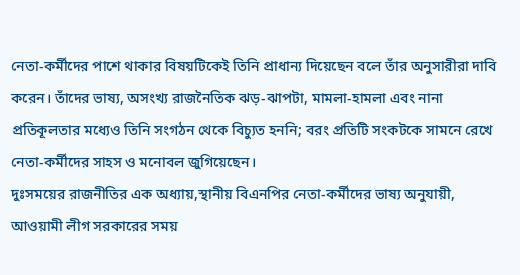নেতা-কর্মীদের পাশে থাকার বিষয়টিকেই তিনি প্রাধান্য দিয়েছেন বলে তাঁর অনুসারীরা দাবি করেন। তাঁদের ভাষ্য, অসংখ্য রাজনৈতিক ঝড়-ঝাপটা, মামলা-হামলা এবং নানা প্রতিকূলতার মধ্যেও তিনি সংগঠন থেকে বিচ্যুত হননি; বরং প্রতিটি সংকটকে সামনে রেখে নেতা-কর্মীদের সাহস ও মনোবল জুগিয়েছেন।
দুঃসময়ের রাজনীতির এক অধ্যায়,স্থানীয় বিএনপির নেতা-কর্মীদের ভাষ্য অনুযায়ী, আওয়ামী লীগ সরকারের সময়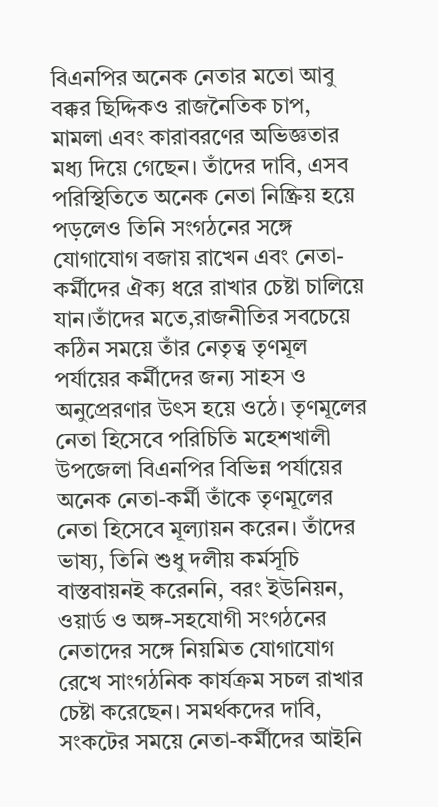বিএনপির অনেক নেতার মতো আবু বক্কর ছিদ্দিকও রাজনৈতিক চাপ, মামলা এবং কারাবরণের অভিজ্ঞতার মধ্য দিয়ে গেছেন। তাঁদের দাবি, এসব পরিস্থিতিতে অনেক নেতা নিষ্ক্রিয় হয়ে পড়লেও তিনি সংগঠনের সঙ্গে যোগাযোগ বজায় রাখেন এবং নেতা-কর্মীদের ঐক্য ধরে রাখার চেষ্টা চালিয়ে যান।তাঁদের মতে,রাজনীতির সবচেয়ে কঠিন সময়ে তাঁর নেতৃত্ব তৃণমূল পর্যায়ের কর্মীদের জন্য সাহস ও অনুপ্রেরণার উৎস হয়ে ওঠে। তৃণমূলের নেতা হিসেবে পরিচিতি মহেশখালী উপজেলা বিএনপির বিভিন্ন পর্যায়ের অনেক নেতা-কর্মী তাঁকে তৃণমূলের নেতা হিসেবে মূল্যায়ন করেন। তাঁদের ভাষ্য, তিনি শুধু দলীয় কর্মসূচি বাস্তবায়নই করেননি, বরং ইউনিয়ন, ওয়ার্ড ও অঙ্গ-সহযোগী সংগঠনের নেতাদের সঙ্গে নিয়মিত যোগাযোগ রেখে সাংগঠনিক কার্যক্রম সচল রাখার চেষ্টা করেছেন। সমর্থকদের দাবি, সংকটের সময়ে নেতা-কর্মীদের আইনি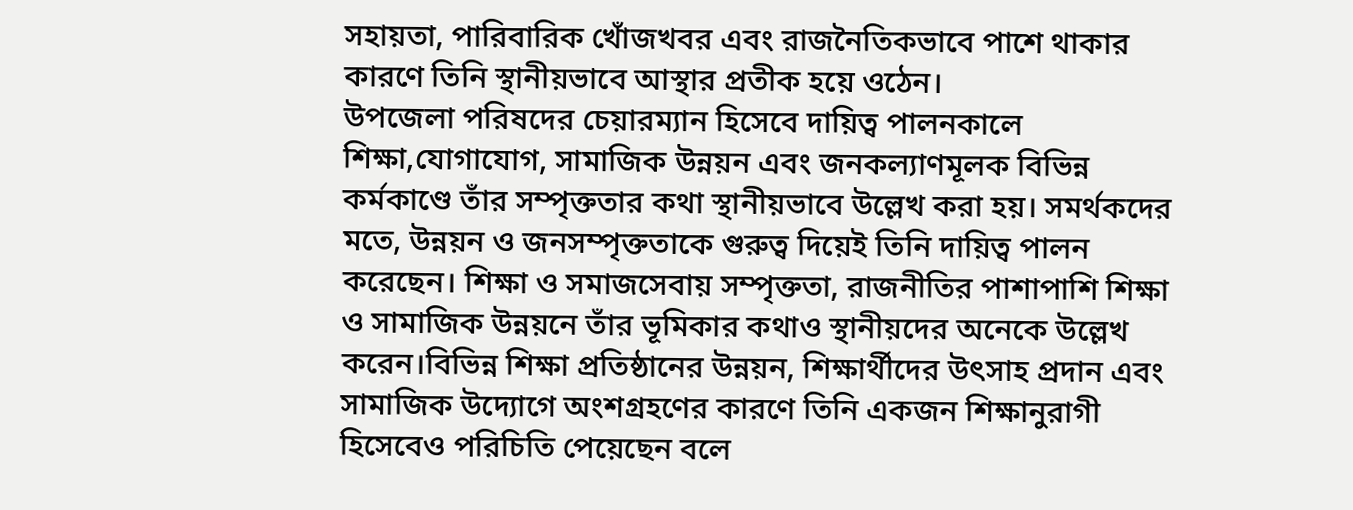সহায়তা, পারিবারিক খোঁজখবর এবং রাজনৈতিকভাবে পাশে থাকার কারণে তিনি স্থানীয়ভাবে আস্থার প্রতীক হয়ে ওঠেন।
উপজেলা পরিষদের চেয়ারম্যান হিসেবে দায়িত্ব পালনকালে শিক্ষা,যোগাযোগ, সামাজিক উন্নয়ন এবং জনকল্যাণমূলক বিভিন্ন কর্মকাণ্ডে তাঁর সম্পৃক্ততার কথা স্থানীয়ভাবে উল্লেখ করা হয়। সমর্থকদের মতে, উন্নয়ন ও জনসম্পৃক্ততাকে গুরুত্ব দিয়েই তিনি দায়িত্ব পালন করেছেন। শিক্ষা ও সমাজসেবায় সম্পৃক্ততা, রাজনীতির পাশাপাশি শিক্ষা ও সামাজিক উন্নয়নে তাঁর ভূমিকার কথাও স্থানীয়দের অনেকে উল্লেখ করেন।বিভিন্ন শিক্ষা প্রতিষ্ঠানের উন্নয়ন, শিক্ষার্থীদের উৎসাহ প্রদান এবং সামাজিক উদ্যোগে অংশগ্রহণের কারণে তিনি একজন শিক্ষানুরাগী হিসেবেও পরিচিতি পেয়েছেন বলে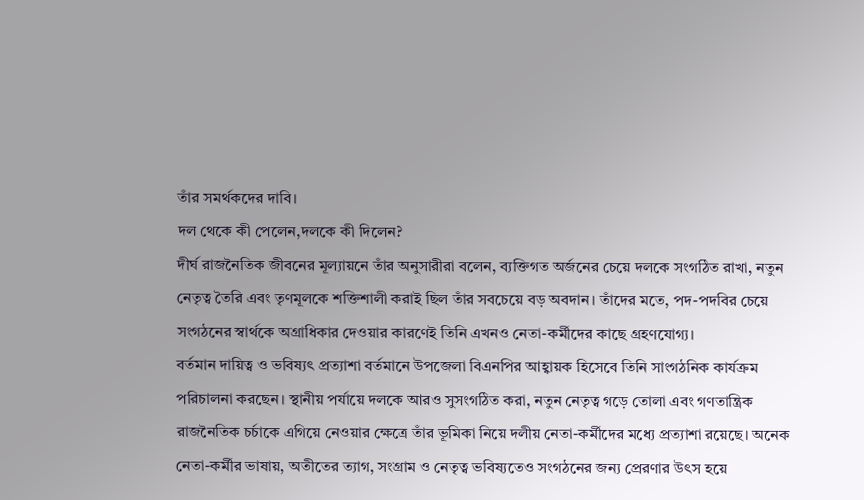তাঁর সমর্থকদের দাবি।
দল থেকে কী পেলেন,দলকে কী দিলেন?
দীর্ঘ রাজনৈতিক জীবনের মূল্যায়নে তাঁর অনুসারীরা বলেন, ব্যক্তিগত অর্জনের চেয়ে দলকে সংগঠিত রাখা, নতুন নেতৃত্ব তৈরি এবং তৃণমূলকে শক্তিশালী করাই ছিল তাঁর সবচেয়ে বড় অবদান। তাঁদের মতে, পদ-পদবির চেয়ে সংগঠনের স্বার্থকে অগ্রাধিকার দেওয়ার কারণেই তিনি এখনও নেতা-কর্মীদের কাছে গ্রহণযোগ্য।
বর্তমান দায়িত্ব ও ভবিষ্যৎ প্রত্যাশা বর্তমানে উপজেলা বিএনপির আহ্বায়ক হিসেবে তিনি সাংগঠনিক কার্যক্রম পরিচালনা করছেন। স্থানীয় পর্যায়ে দলকে আরও সুসংগঠিত করা, নতুন নেতৃত্ব গড়ে তোলা এবং গণতান্ত্রিক রাজনৈতিক চর্চাকে এগিয়ে নেওয়ার ক্ষেত্রে তাঁর ভূমিকা নিয়ে দলীয় নেতা-কর্মীদের মধ্যে প্রত্যাশা রয়েছে। অনেক নেতা-কর্মীর ভাষায়, অতীতের ত্যাগ, সংগ্রাম ও নেতৃত্ব ভবিষ্যতেও সংগঠনের জন্য প্রেরণার উৎস হয়ে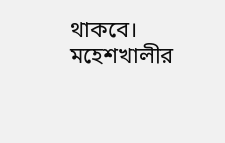থাকবে।
মহেশখালীর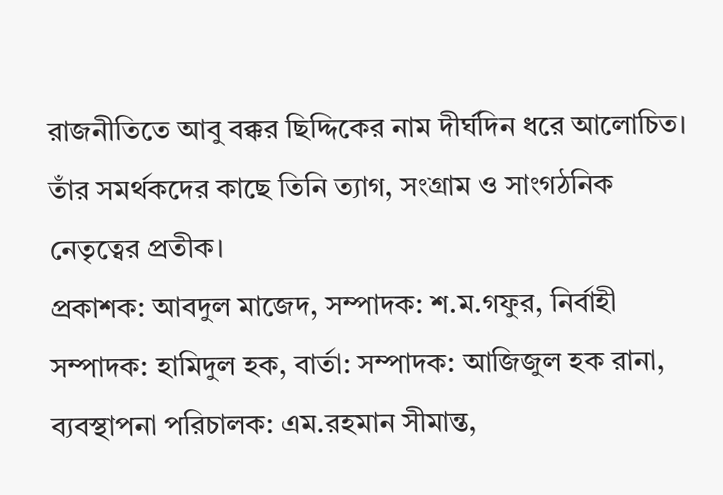রাজনীতিতে আবু বক্কর ছিদ্দিকের নাম দীর্ঘদিন ধরে আলোচিত। তাঁর সমর্থকদের কাছে তিনি ত্যাগ, সংগ্রাম ও সাংগঠনিক নেতৃত্বের প্রতীক।
প্রকাশক: আবদুল মাজেদ, সম্পাদক: শ.ম.গফুর, নির্বাহী সম্পাদক: হামিদুল হক, বার্তা: সম্পাদক: আজিজুল হক রানা, ব্যবস্থাপনা পরিচালক: এম.রহমান সীমান্ত,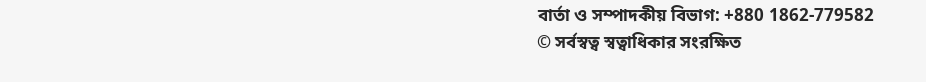বার্তা ও সম্পাদকীয় বিভাগ: +880 1862-779582
© সর্বস্বত্ব স্বত্বাধিকার সংরক্ষিত